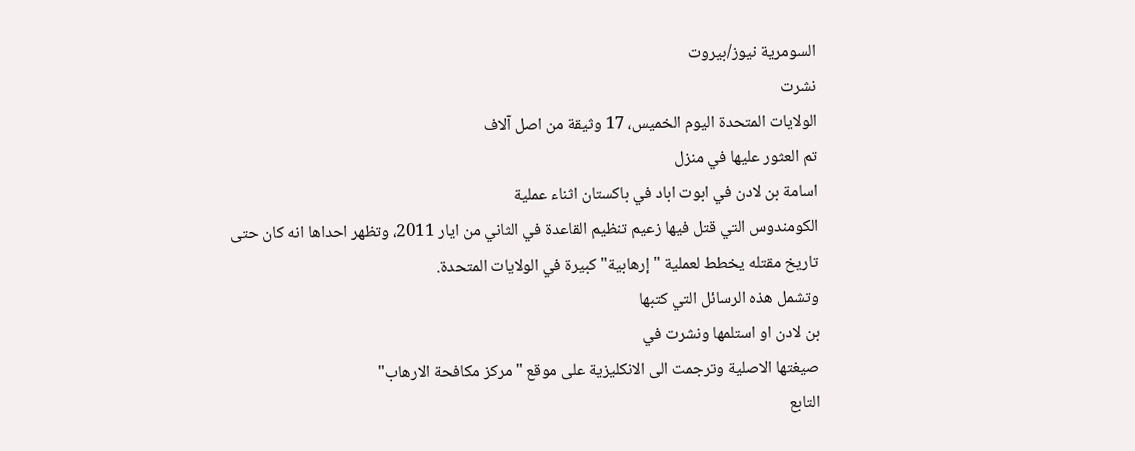السومرية نيوز/بيروت
نشرت
الولايات المتحدة اليوم الخميس، 17 وثيقة من اصل آلاف
تم العثور عليها في منزل
اسامة بن لادن في ابوت اباد في باكستان اثناء عملية
الكومندوس التي قتل فيها زعيم تنظيم القاعدة في الثاني من ايار 2011، وتظهر احداها انه كان حتى تاريخ مقتله يخطط لعملية "إرهابية" كبيرة في الولايات المتحدة.
وتشمل هذه الرسائل التي كتبها
بن لادن او استلمها ونشرت في
صيغتها الاصلية وترجمت الى الانكليزية على موقع "مركز مكافحة الارهاب"
التابع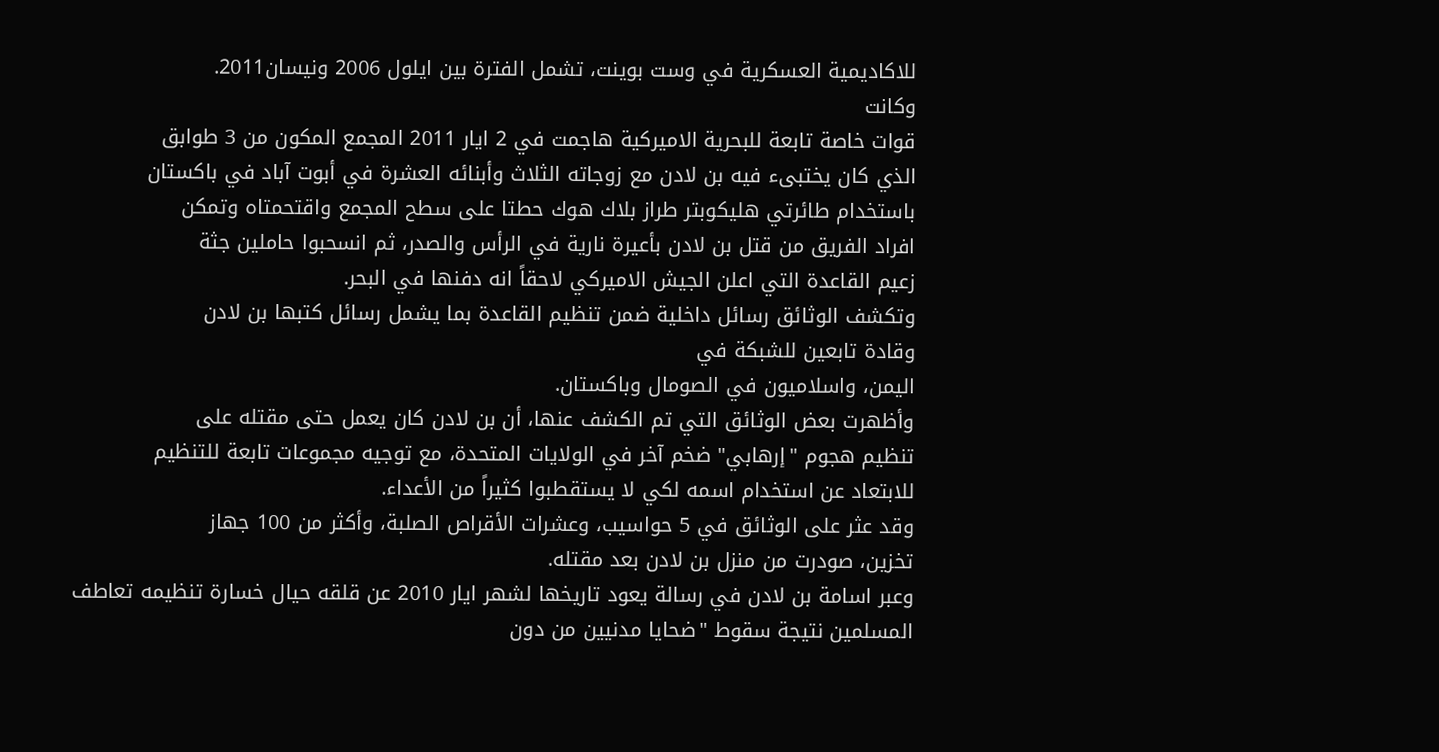للاكاديمية العسكرية في وست بوينت، تشمل الفترة بين ايلول 2006 ونيسان2011.
وكانت
قوات خاصة تابعة للبحرية الاميركية هاجمت في 2 ايار 2011 المجمع المكون من 3 طوابق
الذي كان يختبىء فيه بن لادن مع زوجاته الثلاث وأبنائه العشرة في أبوت آباد في باكستان
باستخدام طائرتي هليكوبتر طراز بلاك هوك حطتا على سطح المجمع واقتحمتاه وتمكن
افراد الفريق من قتل بن لادن بأعيرة نارية في الرأس والصدر، ثم انسحبوا حاملين جثة
زعيم القاعدة التي اعلن الجيش الاميركي لاحقاً انه دفنها في البحر.
وتكشف الوثائق رسائل داخلية ضمن تنظيم القاعدة بما يشمل رسائل كتبها بن لادن
وقادة تابعين للشبكة في
اليمن، واسلاميون في الصومال وباكستان.
وأظهرت بعض الوثائق التي تم الكشف عنها، أن بن لادن كان يعمل حتى مقتله على
تنظيم هجوم "إرهابي" ضخم آخر في الولايات المتحدة، مع توجيه مجموعات تابعة للتنظيم
للابتعاد عن استخدام اسمه لكي لا يستقطبوا كثيراً من الأعداء.
وقد عثر على الوثائق في 5 حواسيب، وعشرات الأقراص الصلبة، وأكثر من 100 جهاز
تخزين، صودرت من منزل بن لادن بعد مقتله.
وعبر اسامة بن لادن في رسالة يعود تاريخها لشهر ايار 2010 عن قلقه حيال خسارة تنظيمه تعاطف
المسلمين نتيجة سقوط "ضحايا مدنيين من دون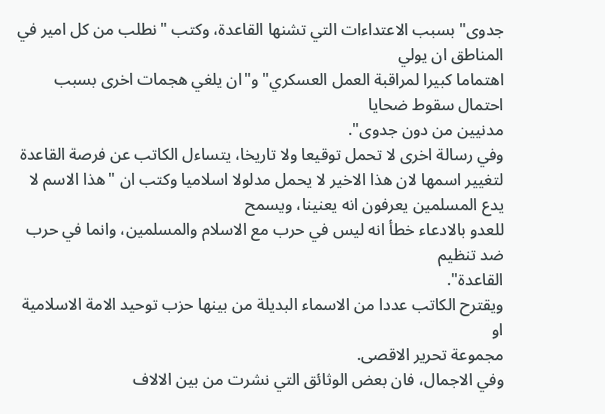جدوى" بسبب الاعتداءات التي تشنها القاعدة، وكتب "نطلب من كل امير في المناطق ان يولي
اهتماما كبيرا لمراقبة العمل العسكري" و"ان يلغي هجمات اخرى بسبب احتمال سقوط ضحايا
مدنيين من دون جدوى".
وفي رسالة اخرى لا تحمل توقيعا ولا تاريخا، يتساءل الكاتب عن فرصة القاعدة
لتغيير اسمها لان هذا الاخير لا يحمل مدلولا اسلاميا وكتب ان "هذا الاسم لا يدع المسلمين يعرفون انه يعنينا، ويسمح
للعدو بالادعاء خطأ انه ليس في حرب مع الاسلام والمسلمين، وانما في حرب ضد تنظيم
القاعدة".
ويقترح الكاتب عددا من الاسماء البديلة من بينها حزب توحيد الامة الاسلامية او
مجموعة تحرير الاقصى.
وفي الاجمال، فان بعض الوثائق التي نشرت من بين الالاف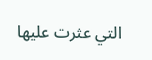التي عثرت عليها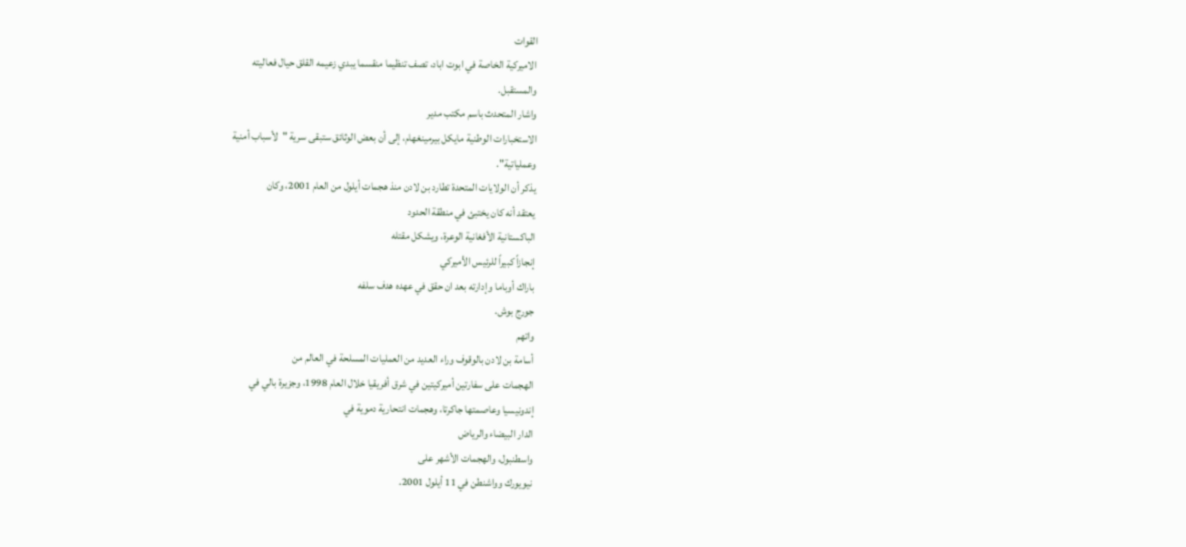القوات
الاميركية الخاصة في ابوت اباد، تصف تنظيما منقسما يبدي زعيمه القلق حيال فعاليته
والمستقبل.
واشار المتحدث باسم مكتب مدير
الاستخبارات الوطنية مايكل بيرمينغهام، إلى أن بعض الوثائق ستبقى سرية "لأسباب أمنية
وعملياتية".
يذكر أن الولايات المتحدة تطارد بن لادن منذ هجمات أيلول من العام 2001، وكان
يعتقد أنه كان يختبئ في منطقة الحدود
الباكستانية الأفغانية الوعرة، ويشكل مقتله
إنجازاً كبيراً للرئيس الأميركي
باراك أوباما وإدارته بعد ان حقق في عهده هدف سلفه
جورج بوش.
واتهم
أسامة بن لادن بالوقوف وراء العديد من العمليات المسلحة في العالم من
الهجمات على سفارتين أميركيتين في شرق أفريقيا خلال العام 1998، وجزيرة بالي في
إندونيسيا وعاصمتها جاكرتا، وهجمات انتحارية دموية في
الدار البيضاء والرياض
واسطنبول، والهجمات الأشهر على
نيويورك وواشنطن في 11 أيلول 2001.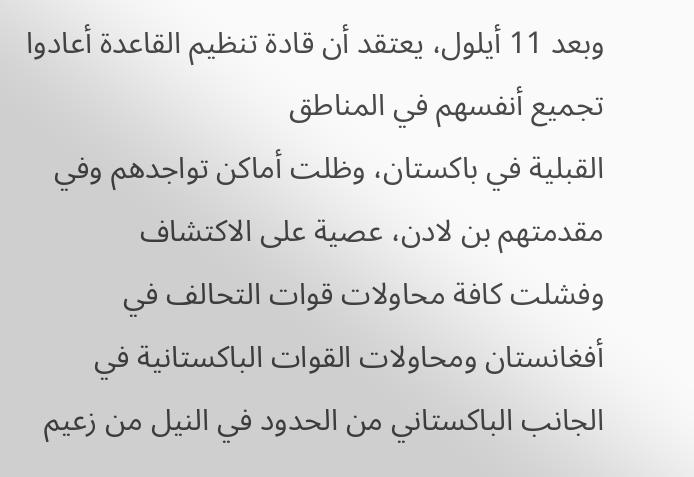وبعد 11 أيلول، يعتقد أن قادة تنظيم القاعدة أعادوا تجميع أنفسهم في المناطق
القبلية في باكستان، وظلت أماكن تواجدهم وفي مقدمتهم بن لادن، عصية على الاكتشاف
وفشلت كافة محاولات قوات التحالف في
أفغانستان ومحاولات القوات الباكستانية في
الجانب الباكستاني من الحدود في النيل من زعيم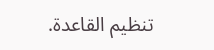تنظيم القاعدة.